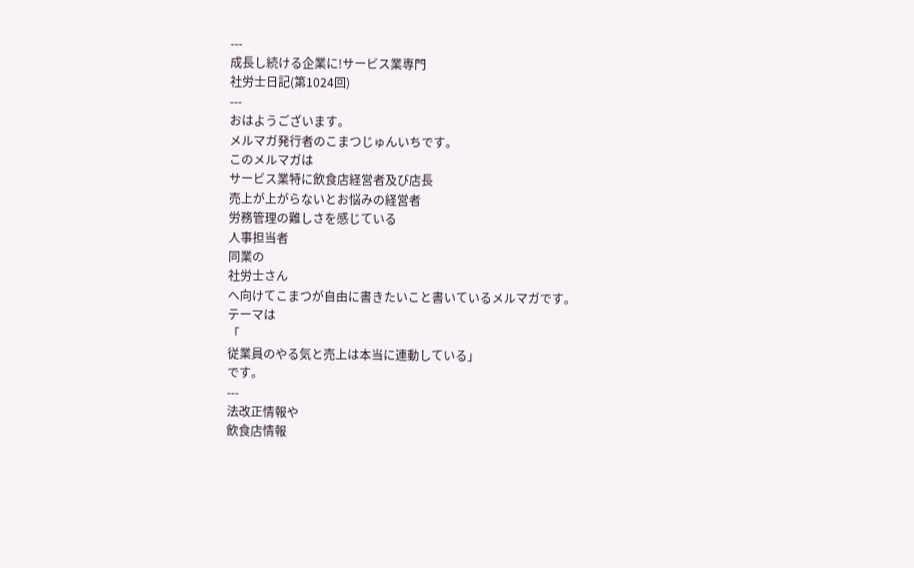---
成長し続ける企業に!サービス業専門
社労士日記(第1024回)
---
おはようございます。
メルマガ発行者のこまつじゅんいちです。
このメルマガは
サービス業特に飲食店経営者及び店長
売上が上がらないとお悩みの経営者
労務管理の難しさを感じている
人事担当者
同業の
社労士さん
へ向けてこまつが自由に書きたいこと書いているメルマガです。
テーマは
「
従業員のやる気と売上は本当に連動している」
です。
---
法改正情報や
飲食店情報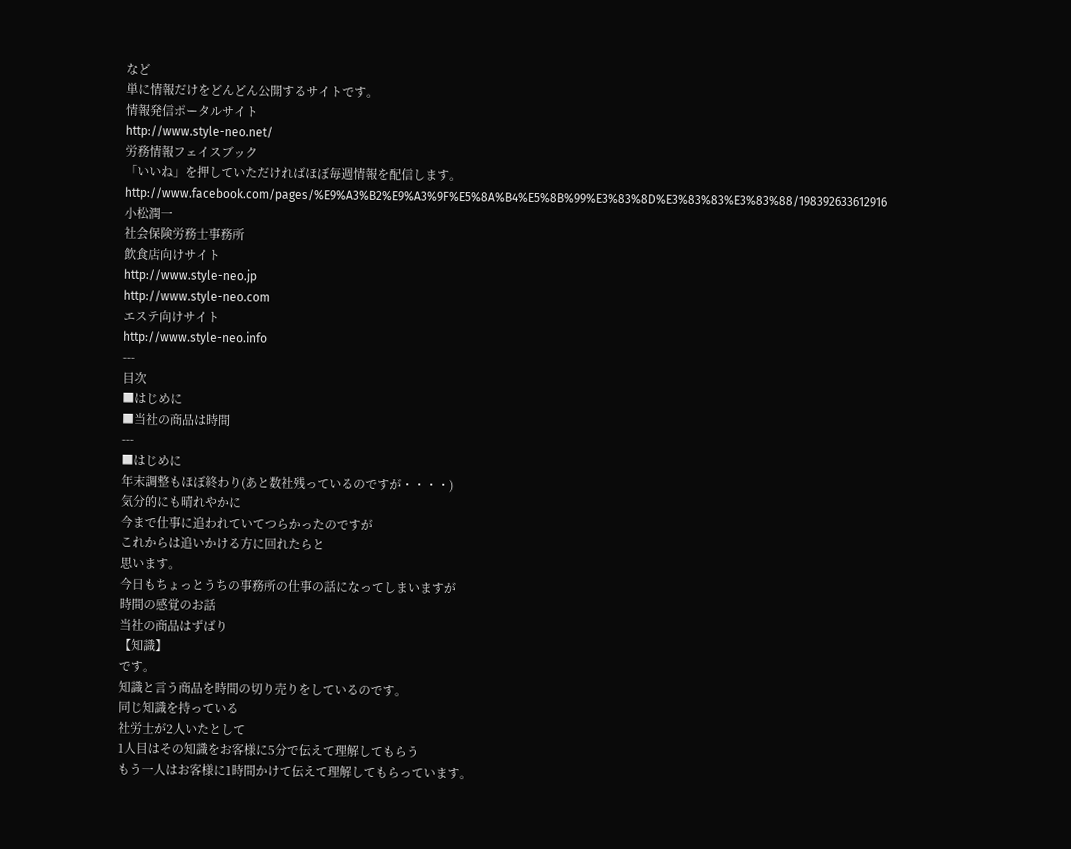など
単に情報だけをどんどん公開するサイトです。
情報発信ポータルサイト
http://www.style-neo.net/
労務情報フェイスブック
「いいね」を押していただければほぼ毎週情報を配信します。
http://www.facebook.com/pages/%E9%A3%B2%E9%A3%9F%E5%8A%B4%E5%8B%99%E3%83%8D%E3%83%83%E3%83%88/198392633612916
小松潤一
社会保険労務士事務所
飲食店向けサイト
http://www.style-neo.jp
http://www.style-neo.com
エステ向けサイト
http://www.style-neo.info
---
目次
■はじめに
■当社の商品は時間
---
■はじめに
年末調整もほぼ終わり(あと数社残っているのですが・・・・)
気分的にも晴れやかに
今まで仕事に追われていてつらかったのですが
これからは追いかける方に回れたらと
思います。
今日もちょっとうちの事務所の仕事の話になってしまいますが
時間の感覚のお話
当社の商品はずばり
【知識】
です。
知識と言う商品を時間の切り売りをしているのです。
同じ知識を持っている
社労士が2人いたとして
1人目はその知識をお客様に5分で伝えて理解してもらう
もう一人はお客様に1時間かけて伝えて理解してもらっています。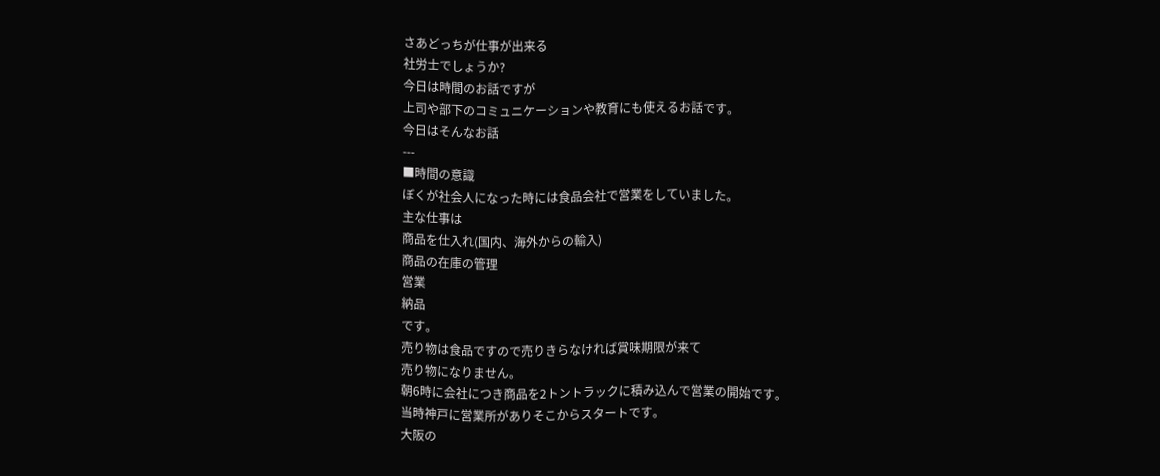さあどっちが仕事が出来る
社労士でしょうか?
今日は時間のお話ですが
上司や部下のコミュニケーションや教育にも使えるお話です。
今日はそんなお話
---
■時間の意識
ぼくが社会人になった時には食品会社で営業をしていました。
主な仕事は
商品を仕入れ(国内、海外からの輸入)
商品の在庫の管理
営業
納品
です。
売り物は食品ですので売りきらなければ賞味期限が来て
売り物になりません。
朝6時に会社につき商品を2トントラックに積み込んで営業の開始です。
当時神戸に営業所がありそこからスタートです。
大阪の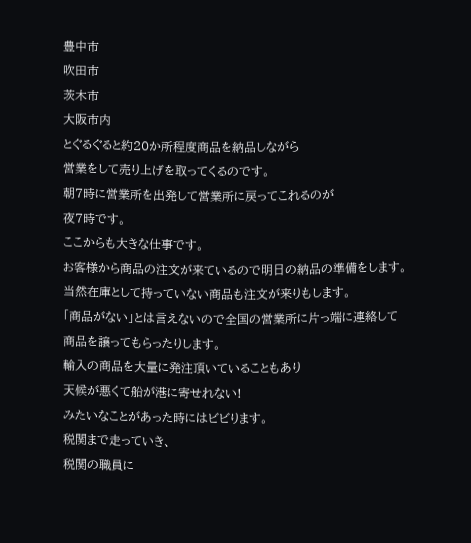豊中市
吹田市
茨木市
大阪市内
とぐるぐると約20か所程度商品を納品しながら
営業をして売り上げを取ってくるのです。
朝7時に営業所を出発して営業所に戻ってこれるのが
夜7時です。
ここからも大きな仕事です。
お客様から商品の注文が来ているので明日の納品の準備をします。
当然在庫として持っていない商品も注文が来りもします。
「商品がない」とは言えないので全国の営業所に片っ端に連絡して
商品を譲ってもらったりします。
輸入の商品を大量に発注頂いていることもあり
天候が悪くて船が港に寄せれない!
みたいなことがあった時にはビビります。
税関まで走っていき、
税関の職員に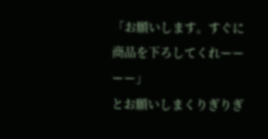「お願いします。すぐに商品を下ろしてくれーーーー」
とお願いしまくりぎりぎ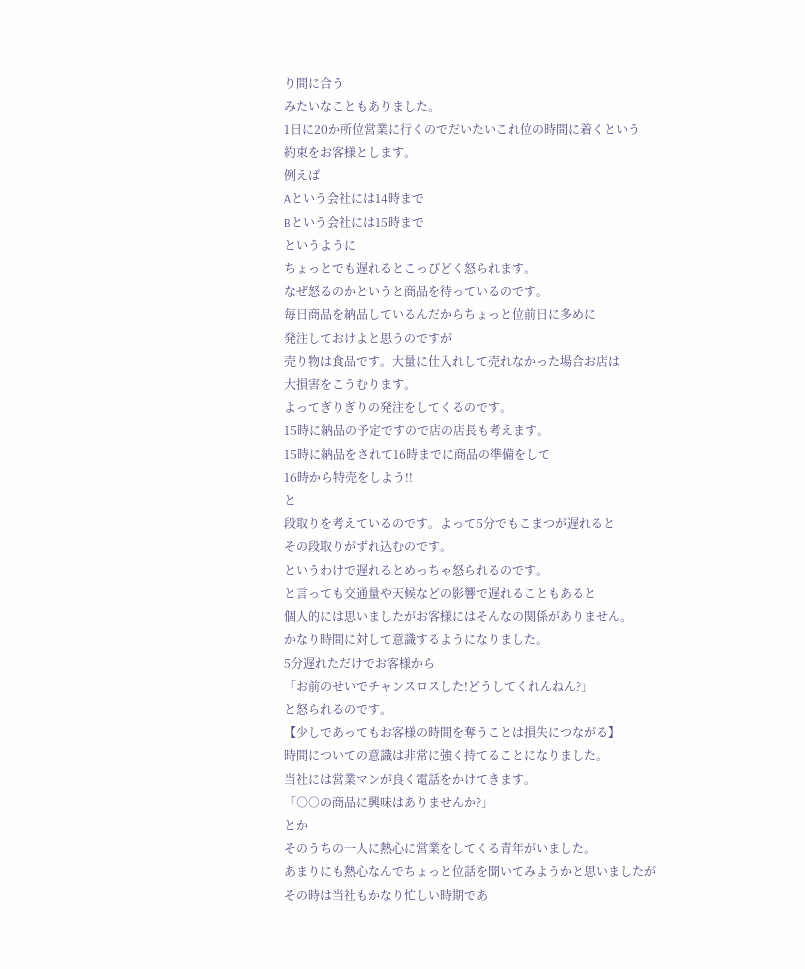り間に合う
みたいなこともありました。
1日に20か所位営業に行くのでだいたいこれ位の時間に着くという
約束をお客様とします。
例えば
Aという会社には14時まで
Bという会社には15時まで
というように
ちょっとでも遅れるとこっぴどく怒られます。
なぜ怒るのかというと商品を待っているのです。
毎日商品を納品しているんだからちょっと位前日に多めに
発注しておけよと思うのですが
売り物は食品です。大量に仕入れして売れなかった場合お店は
大損害をこうむります。
よってぎりぎりの発注をしてくるのです。
15時に納品の予定ですので店の店長も考えます。
15時に納品をされて16時までに商品の準備をして
16時から特売をしよう!!
と
段取りを考えているのです。よって5分でもこまつが遅れると
その段取りがずれ込むのです。
というわけで遅れるとめっちゃ怒られるのです。
と言っても交通量や天候などの影響で遅れることもあると
個人的には思いましたがお客様にはそんなの関係がありません。
かなり時間に対して意識するようになりました。
5分遅れただけでお客様から
「お前のせいでチャンスロスした!どうしてくれんねん?」
と怒られるのです。
【少しであってもお客様の時間を奪うことは損失につながる】
時間についての意識は非常に強く持てることになりました。
当社には営業マンが良く電話をかけてきます。
「○○の商品に興味はありませんか?」
とか
そのうちの一人に熱心に営業をしてくる青年がいました。
あまりにも熱心なんでちょっと位話を聞いてみようかと思いましたが
その時は当社もかなり忙しい時期であ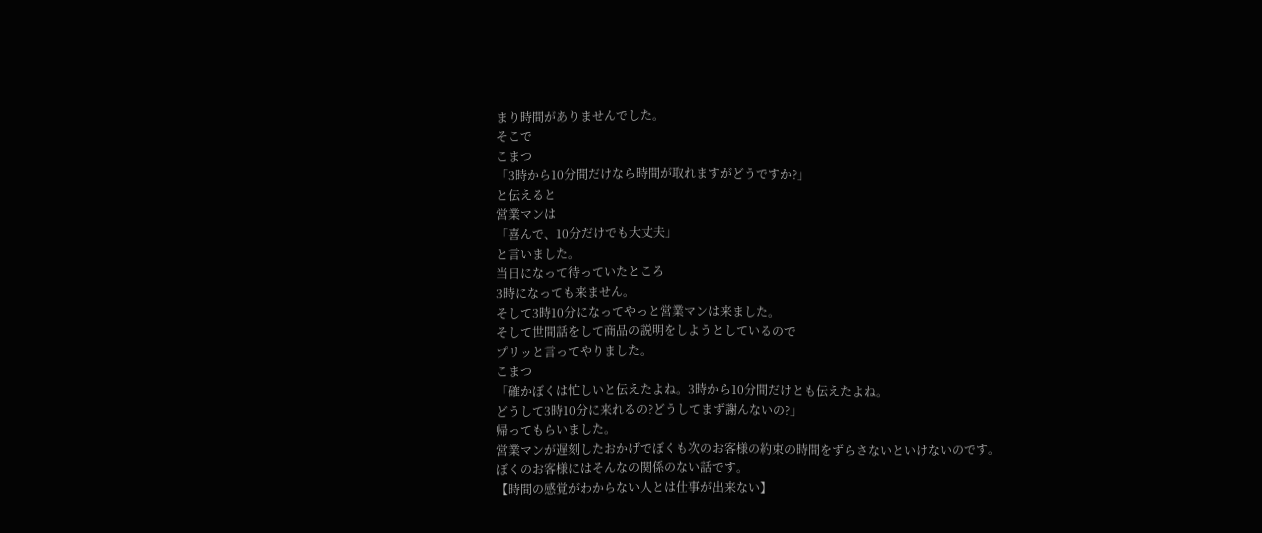まり時間がありませんでした。
そこで
こまつ
「3時から10分間だけなら時間が取れますがどうですか?」
と伝えると
営業マンは
「喜んで、10分だけでも大丈夫」
と言いました。
当日になって待っていたところ
3時になっても来ません。
そして3時10分になってやっと営業マンは来ました。
そして世間話をして商品の説明をしようとしているので
プリッと言ってやりました。
こまつ
「確かぼくは忙しいと伝えたよね。3時から10分間だけとも伝えたよね。
どうして3時10分に来れるの?どうしてまず謝んないの?」
帰ってもらいました。
営業マンが遅刻したおかげでぼくも次のお客様の約束の時間をずらさないといけないのです。
ぼくのお客様にはそんなの関係のない話です。
【時間の感覚がわからない人とは仕事が出来ない】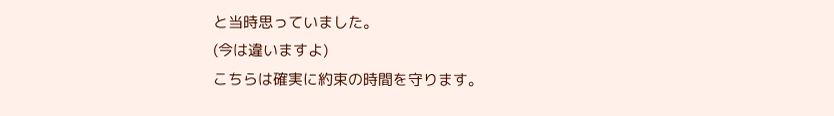と当時思っていました。
(今は違いますよ)
こちらは確実に約束の時間を守ります。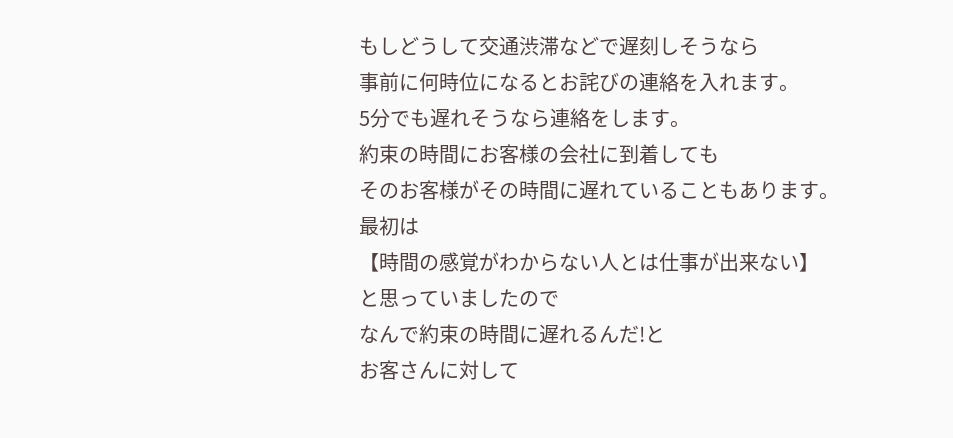もしどうして交通渋滞などで遅刻しそうなら
事前に何時位になるとお詫びの連絡を入れます。
5分でも遅れそうなら連絡をします。
約束の時間にお客様の会社に到着しても
そのお客様がその時間に遅れていることもあります。
最初は
【時間の感覚がわからない人とは仕事が出来ない】
と思っていましたので
なんで約束の時間に遅れるんだ!と
お客さんに対して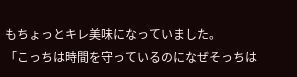もちょっとキレ美味になっていました。
「こっちは時間を守っているのになぜそっちは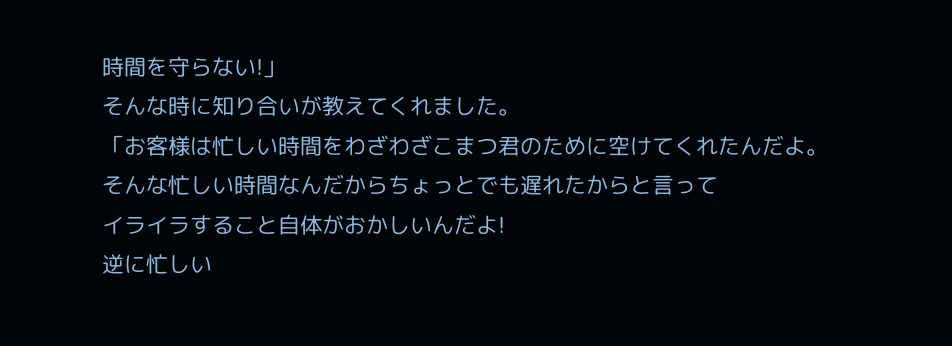時間を守らない!」
そんな時に知り合いが教えてくれました。
「お客様は忙しい時間をわざわざこまつ君のために空けてくれたんだよ。
そんな忙しい時間なんだからちょっとでも遅れたからと言って
イライラすること自体がおかしいんだよ!
逆に忙しい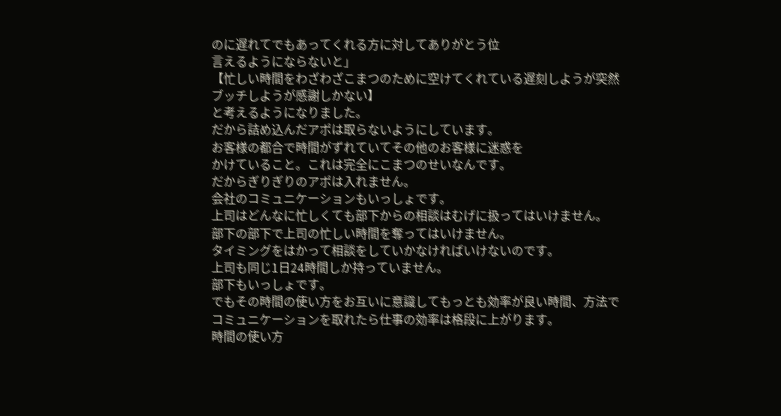のに遅れてでもあってくれる方に対してありがとう位
言えるようにならないと」
【忙しい時間をわざわざこまつのために空けてくれている遅刻しようが突然
ブッチしようが感謝しかない】
と考えるようになりました。
だから詰め込んだアポは取らないようにしています。
お客様の都合で時間がずれていてその他のお客様に迷惑を
かけていること。これは完全にこまつのせいなんです。
だからぎりぎりのアポは入れません。
会社のコミュニケーションもいっしょです。
上司はどんなに忙しくても部下からの相談はむげに扱ってはいけません。
部下の部下で上司の忙しい時間を奪ってはいけません。
タイミングをはかって相談をしていかなければいけないのです。
上司も同じ1日24時間しか持っていません。
部下もいっしょです。
でもその時間の使い方をお互いに意識してもっとも効率が良い時間、方法で
コミュニケーションを取れたら仕事の効率は格段に上がります。
時間の使い方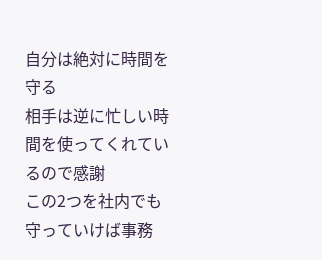自分は絶対に時間を守る
相手は逆に忙しい時間を使ってくれているので感謝
この2つを社内でも守っていけば事務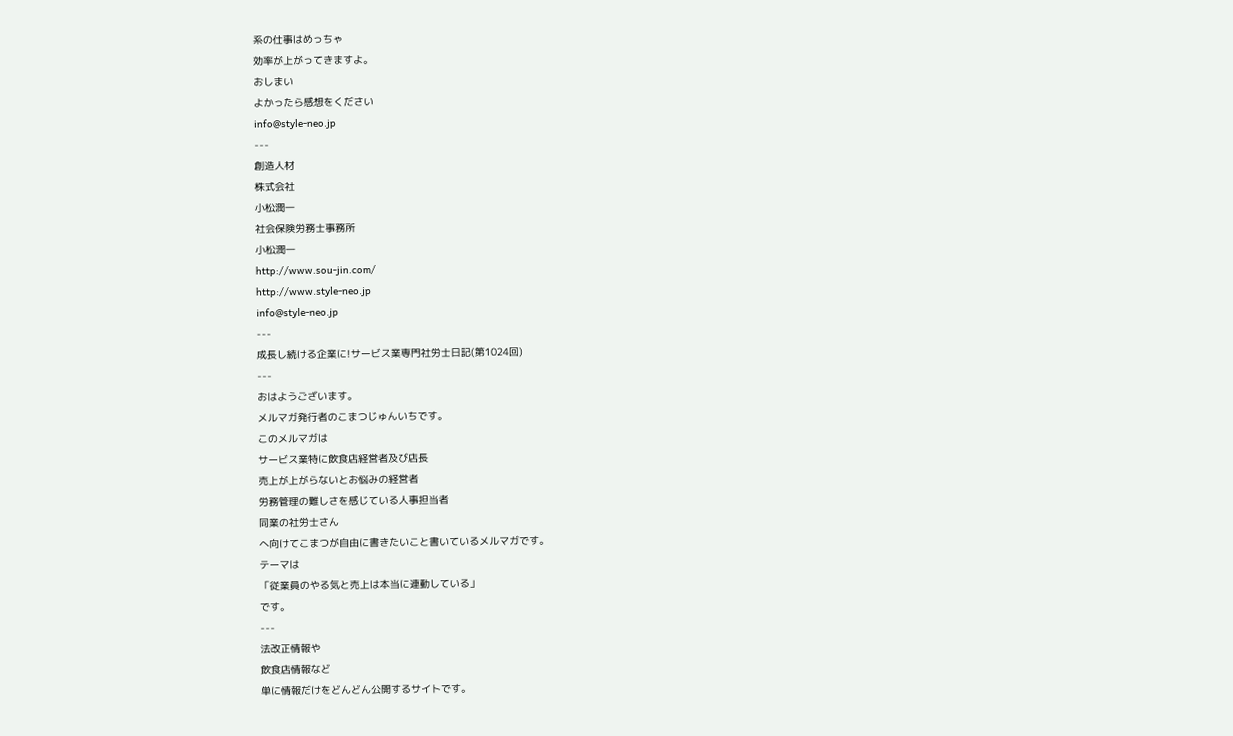系の仕事はめっちゃ
効率が上がってきますよ。
おしまい
よかったら感想をください
info@style-neo.jp
---
創造人材
株式会社
小松潤一
社会保険労務士事務所
小松潤一
http://www.sou-jin.com/
http://www.style-neo.jp
info@style-neo.jp
---
成長し続ける企業に!サービス業専門社労士日記(第1024回)
---
おはようございます。
メルマガ発行者のこまつじゅんいちです。
このメルマガは
サービス業特に飲食店経営者及び店長
売上が上がらないとお悩みの経営者
労務管理の難しさを感じている人事担当者
同業の社労士さん
へ向けてこまつが自由に書きたいこと書いているメルマガです。
テーマは
「従業員のやる気と売上は本当に連動している」
です。
---
法改正情報や
飲食店情報など
単に情報だけをどんどん公開するサイトです。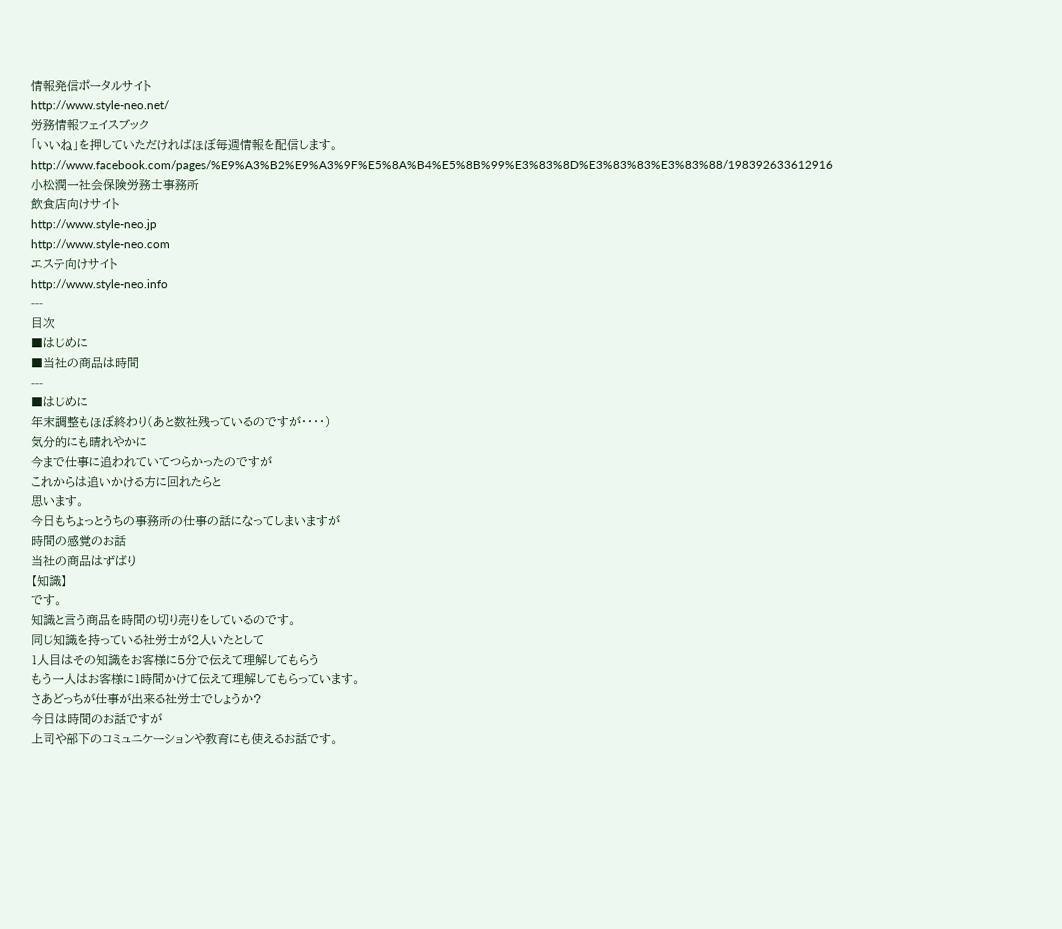情報発信ポータルサイト
http://www.style-neo.net/
労務情報フェイスブック
「いいね」を押していただければほぼ毎週情報を配信します。
http://www.facebook.com/pages/%E9%A3%B2%E9%A3%9F%E5%8A%B4%E5%8B%99%E3%83%8D%E3%83%83%E3%83%88/198392633612916
小松潤一社会保険労務士事務所
飲食店向けサイト
http://www.style-neo.jp
http://www.style-neo.com
エステ向けサイト
http://www.style-neo.info
---
目次
■はじめに
■当社の商品は時間
---
■はじめに
年末調整もほぼ終わり(あと数社残っているのですが・・・・)
気分的にも晴れやかに
今まで仕事に追われていてつらかったのですが
これからは追いかける方に回れたらと
思います。
今日もちょっとうちの事務所の仕事の話になってしまいますが
時間の感覚のお話
当社の商品はずばり
【知識】
です。
知識と言う商品を時間の切り売りをしているのです。
同じ知識を持っている社労士が2人いたとして
1人目はその知識をお客様に5分で伝えて理解してもらう
もう一人はお客様に1時間かけて伝えて理解してもらっています。
さあどっちが仕事が出来る社労士でしょうか?
今日は時間のお話ですが
上司や部下のコミュニケーションや教育にも使えるお話です。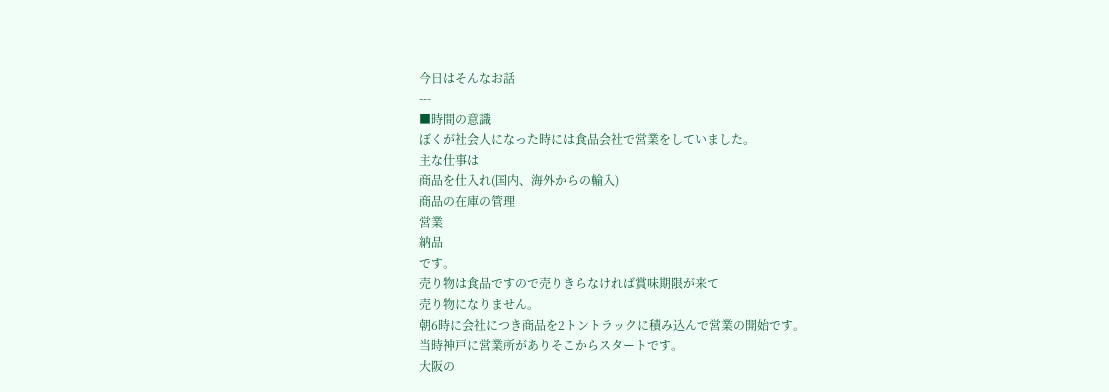今日はそんなお話
---
■時間の意識
ぼくが社会人になった時には食品会社で営業をしていました。
主な仕事は
商品を仕入れ(国内、海外からの輸入)
商品の在庫の管理
営業
納品
です。
売り物は食品ですので売りきらなければ賞味期限が来て
売り物になりません。
朝6時に会社につき商品を2トントラックに積み込んで営業の開始です。
当時神戸に営業所がありそこからスタートです。
大阪の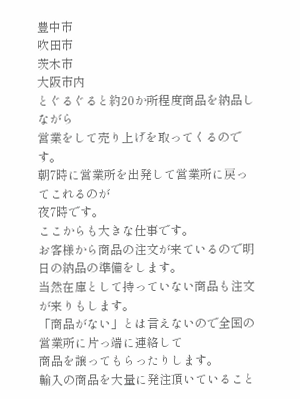豊中市
吹田市
茨木市
大阪市内
とぐるぐると約20か所程度商品を納品しながら
営業をして売り上げを取ってくるのです。
朝7時に営業所を出発して営業所に戻ってこれるのが
夜7時です。
ここからも大きな仕事です。
お客様から商品の注文が来ているので明日の納品の準備をします。
当然在庫として持っていない商品も注文が来りもします。
「商品がない」とは言えないので全国の営業所に片っ端に連絡して
商品を譲ってもらったりします。
輸入の商品を大量に発注頂いていること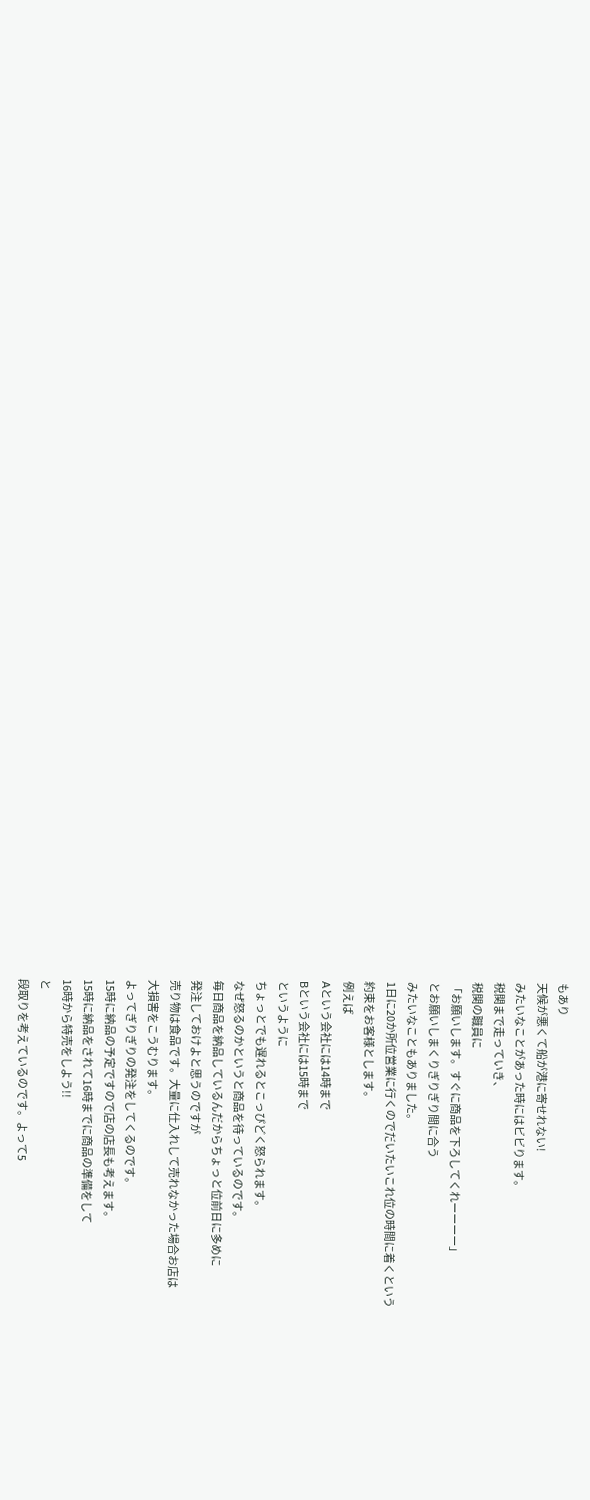もあり
天候が悪くて船が港に寄せれない!
みたいなことがあった時にはビビります。
税関まで走っていき、
税関の職員に
「お願いします。すぐに商品を下ろしてくれーーーー」
とお願いしまくりぎりぎり間に合う
みたいなこともありました。
1日に20か所位営業に行くのでだいたいこれ位の時間に着くという
約束をお客様とします。
例えば
Aという会社には14時まで
Bという会社には15時まで
というように
ちょっとでも遅れるとこっぴどく怒られます。
なぜ怒るのかというと商品を待っているのです。
毎日商品を納品しているんだからちょっと位前日に多めに
発注しておけよと思うのですが
売り物は食品です。大量に仕入れして売れなかった場合お店は
大損害をこうむります。
よってぎりぎりの発注をしてくるのです。
15時に納品の予定ですので店の店長も考えます。
15時に納品をされて16時までに商品の準備をして
16時から特売をしよう!!
と
段取りを考えているのです。よって5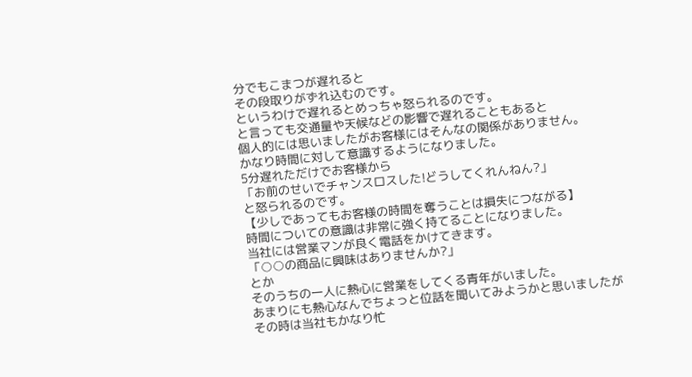分でもこまつが遅れると
その段取りがずれ込むのです。
というわけで遅れるとめっちゃ怒られるのです。
と言っても交通量や天候などの影響で遅れることもあると
個人的には思いましたがお客様にはそんなの関係がありません。
かなり時間に対して意識するようになりました。
5分遅れただけでお客様から
「お前のせいでチャンスロスした!どうしてくれんねん?」
と怒られるのです。
【少しであってもお客様の時間を奪うことは損失につながる】
時間についての意識は非常に強く持てることになりました。
当社には営業マンが良く電話をかけてきます。
「○○の商品に興味はありませんか?」
とか
そのうちの一人に熱心に営業をしてくる青年がいました。
あまりにも熱心なんでちょっと位話を聞いてみようかと思いましたが
その時は当社もかなり忙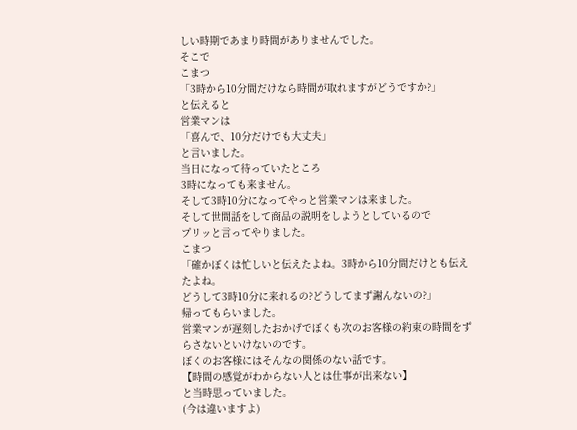しい時期であまり時間がありませんでした。
そこで
こまつ
「3時から10分間だけなら時間が取れますがどうですか?」
と伝えると
営業マンは
「喜んで、10分だけでも大丈夫」
と言いました。
当日になって待っていたところ
3時になっても来ません。
そして3時10分になってやっと営業マンは来ました。
そして世間話をして商品の説明をしようとしているので
プリッと言ってやりました。
こまつ
「確かぼくは忙しいと伝えたよね。3時から10分間だけとも伝えたよね。
どうして3時10分に来れるの?どうしてまず謝んないの?」
帰ってもらいました。
営業マンが遅刻したおかげでぼくも次のお客様の約束の時間をずらさないといけないのです。
ぼくのお客様にはそんなの関係のない話です。
【時間の感覚がわからない人とは仕事が出来ない】
と当時思っていました。
(今は違いますよ)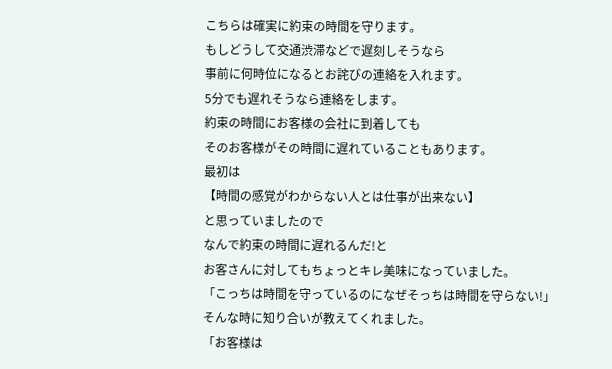こちらは確実に約束の時間を守ります。
もしどうして交通渋滞などで遅刻しそうなら
事前に何時位になるとお詫びの連絡を入れます。
5分でも遅れそうなら連絡をします。
約束の時間にお客様の会社に到着しても
そのお客様がその時間に遅れていることもあります。
最初は
【時間の感覚がわからない人とは仕事が出来ない】
と思っていましたので
なんで約束の時間に遅れるんだ!と
お客さんに対してもちょっとキレ美味になっていました。
「こっちは時間を守っているのになぜそっちは時間を守らない!」
そんな時に知り合いが教えてくれました。
「お客様は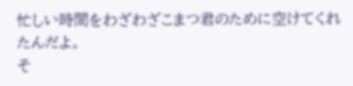忙しい時間をわざわざこまつ君のために空けてくれたんだよ。
そ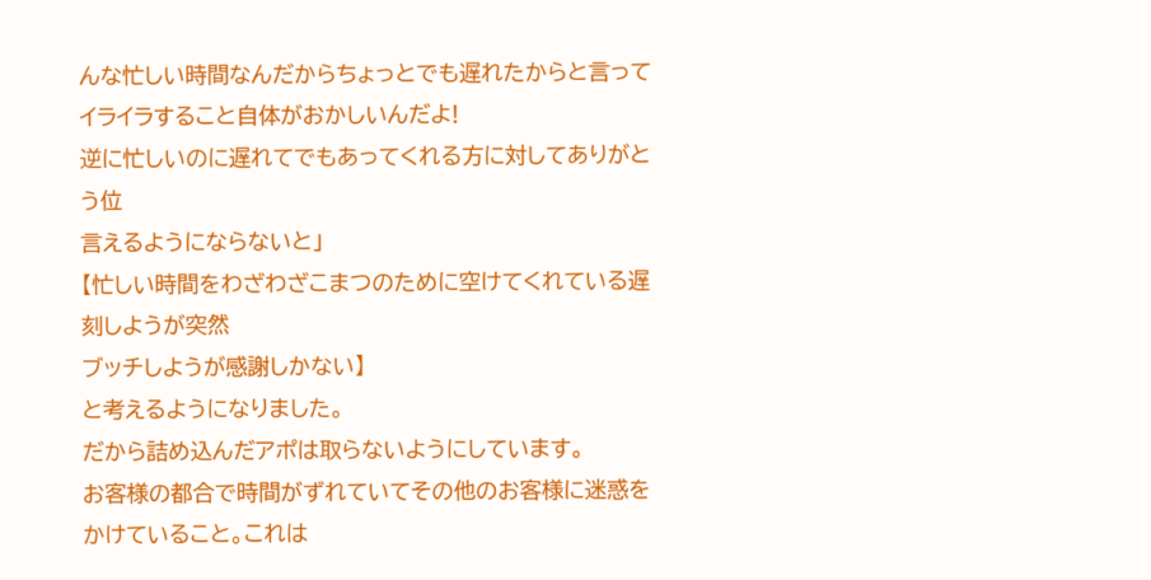んな忙しい時間なんだからちょっとでも遅れたからと言って
イライラすること自体がおかしいんだよ!
逆に忙しいのに遅れてでもあってくれる方に対してありがとう位
言えるようにならないと」
【忙しい時間をわざわざこまつのために空けてくれている遅刻しようが突然
ブッチしようが感謝しかない】
と考えるようになりました。
だから詰め込んだアポは取らないようにしています。
お客様の都合で時間がずれていてその他のお客様に迷惑を
かけていること。これは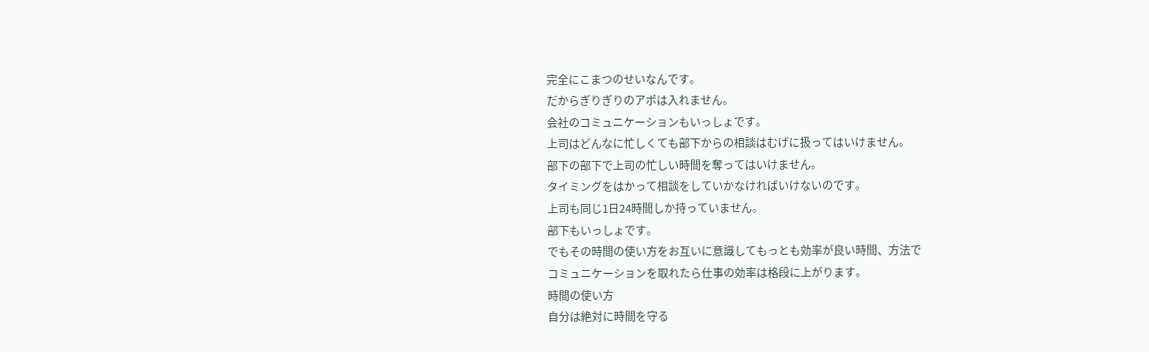完全にこまつのせいなんです。
だからぎりぎりのアポは入れません。
会社のコミュニケーションもいっしょです。
上司はどんなに忙しくても部下からの相談はむげに扱ってはいけません。
部下の部下で上司の忙しい時間を奪ってはいけません。
タイミングをはかって相談をしていかなければいけないのです。
上司も同じ1日24時間しか持っていません。
部下もいっしょです。
でもその時間の使い方をお互いに意識してもっとも効率が良い時間、方法で
コミュニケーションを取れたら仕事の効率は格段に上がります。
時間の使い方
自分は絶対に時間を守る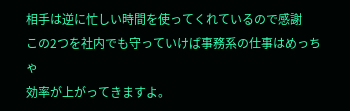相手は逆に忙しい時間を使ってくれているので感謝
この2つを社内でも守っていけば事務系の仕事はめっちゃ
効率が上がってきますよ。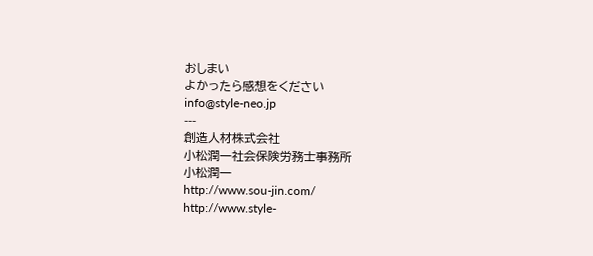おしまい
よかったら感想をください
info@style-neo.jp
---
創造人材株式会社
小松潤一社会保険労務士事務所
小松潤一
http://www.sou-jin.com/
http://www.style-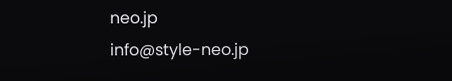neo.jp
info@style-neo.jp